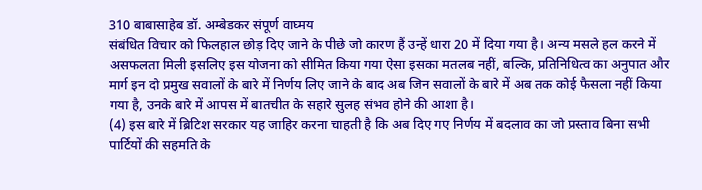310 बाबासाहेब डॉ. अम्बेडकर संपूर्ण वाघ्मय
संबंधित विचार को फिलहाल छोड़ दिए जाने के पीछे जो कारण हैं उन्हें धारा 20 में दिया गया है। अन्य मसले हल करने में असफलता मिली इसलिए इस योजना को सीमित किया गया ऐसा इसका मतलब नहीं, बल्कि, प्रतिनिधित्व का अनुपात और मार्ग इन दो प्रमुख सवालों के बारे में निर्णय लिए जाने के बाद अब जिन सवालों के बारे में अब तक कोई फैसला नहीं किया गया है, उनके बारे में आपस में बातचीत के सहारे सुलह संभव होने की आशा है।
(4) इस बारे में ब्रिटिश सरकार यह जाहिर करना चाहती है कि अब दिए गए निर्णय में बदलाव का जो प्रस्ताव बिना सभी पार्टियों की सहमति के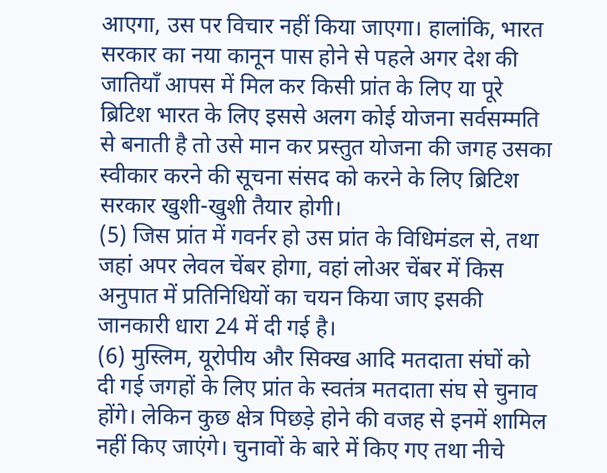आएगा, उस पर विचार नहीं किया जाएगा। हालांकि, भारत सरकार का नया कानून पास होने से पहले अगर देश की जातियाँ आपस में मिल कर किसी प्रांत के लिए या पूरे ब्रिटिश भारत के लिए इससे अलग कोई योजना सर्वसम्मति से बनाती है तो उसे मान कर प्रस्तुत योजना की जगह उसका स्वीकार करने की सूचना संसद को करने के लिए ब्रिटिश सरकार खुशी-खुशी तैयार होगी।
(5) जिस प्रांत में गवर्नर हो उस प्रांत के विधिमंडल से, तथा जहां अपर लेवल चेंबर होगा, वहां लोअर चेंबर में किस अनुपात में प्रतिनिधियों का चयन किया जाए इसकी जानकारी धारा 24 में दी गई है।
(6) मुस्लिम, यूरोपीय और सिक्ख आदि मतदाता संघों को दी गई जगहों के लिए प्रांत के स्वतंत्र मतदाता संघ से चुनाव होंगे। लेकिन कुछ क्षेत्र पिछड़े होने की वजह से इनमें शामिल नहीं किए जाएंगे। चुनावों के बारे में किए गए तथा नीचे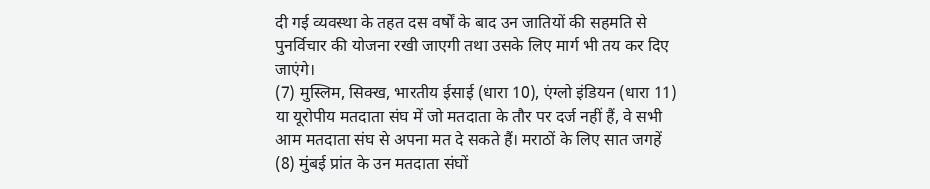दी गई व्यवस्था के तहत दस वर्षों के बाद उन जातियों की सहमति से पुनर्विचार की योजना रखी जाएगी तथा उसके लिए मार्ग भी तय कर दिए जाएंगे।
(7) मुस्लिम, सिक्ख, भारतीय ईसाई (धारा 10), एंग्लो इंडियन (धारा 11) या यूरोपीय मतदाता संघ में जो मतदाता के तौर पर दर्ज नहीं हैं, वे सभी आम मतदाता संघ से अपना मत दे सकते हैं। मराठों के लिए सात जगहें
(8) मुंबई प्रांत के उन मतदाता संघों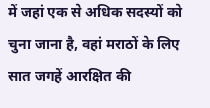में जहां एक से अधिक सदस्यों को चुना जाना है, वहां मराठों के लिए सात जगहें आरक्षित की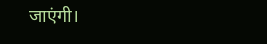जाएंगी।